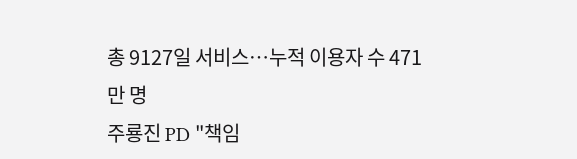총 9127일 서비스…누적 이용자 수 471만 명
주룡진 PD "책임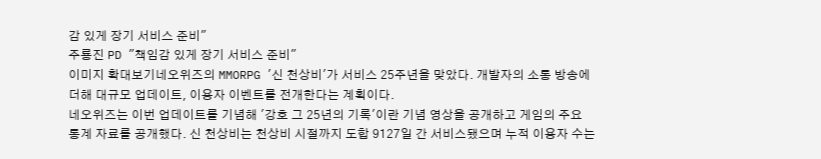감 있게 장기 서비스 준비"
주룡진 PD "책임감 있게 장기 서비스 준비"
이미지 확대보기네오위즈의 MMORPG '신 천상비'가 서비스 25주년을 맞았다. 개발자의 소통 방송에 더해 대규모 업데이트, 이용자 이벤트를 전개한다는 계획이다.
네오위즈는 이번 업데이트를 기념해 '강호 그 25년의 기록'이란 기념 영상을 공개하고 게임의 주요 통계 자료를 공개했다. 신 천상비는 천상비 시절까지 도합 9127일 간 서비스됐으며 누적 이용자 수는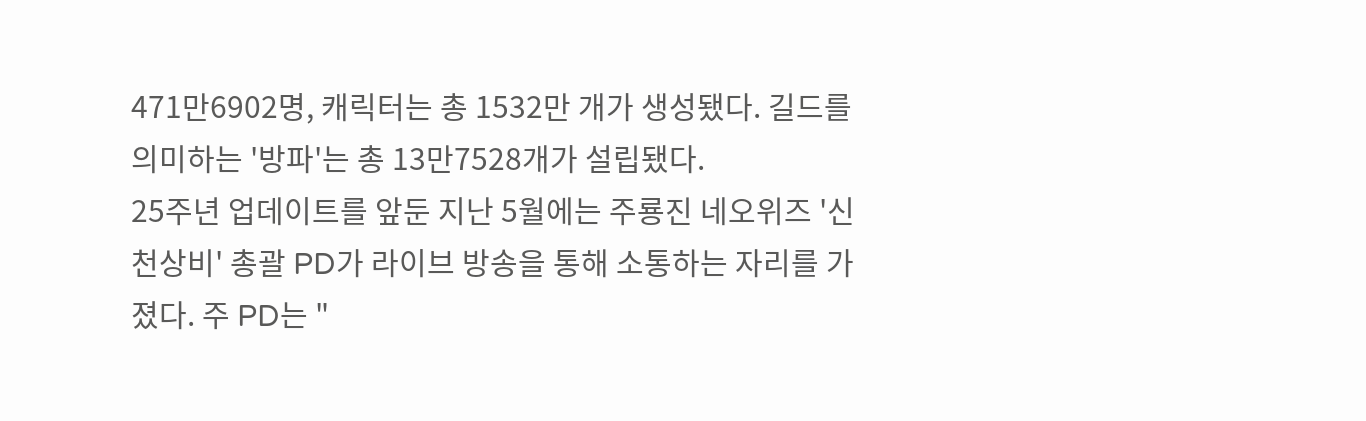471만6902명, 캐릭터는 총 1532만 개가 생성됐다. 길드를 의미하는 '방파'는 총 13만7528개가 설립됐다.
25주년 업데이트를 앞둔 지난 5월에는 주룡진 네오위즈 '신 천상비' 총괄 PD가 라이브 방송을 통해 소통하는 자리를 가졌다. 주 PD는 "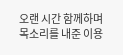오랜 시간 함께하며 목소리를 내준 이용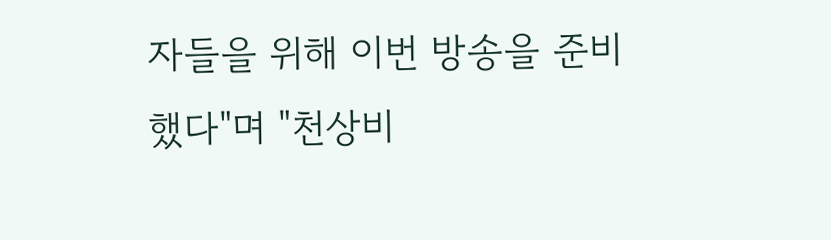자들을 위해 이번 방송을 준비했다"며 "천상비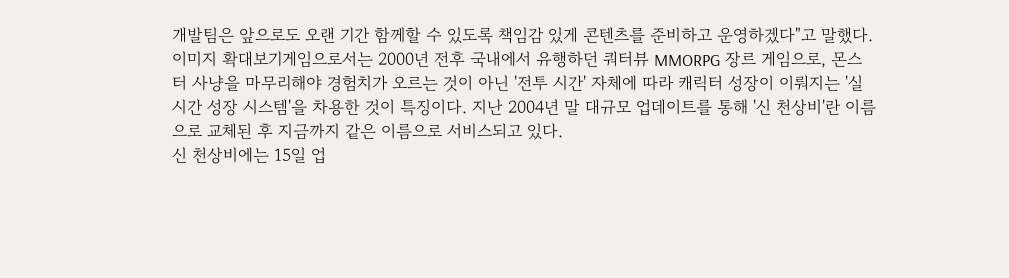개발팀은 앞으로도 오랜 기간 함께할 수 있도록 책임감 있게 콘텐츠를 준비하고 운영하겠다"고 말했다.
이미지 확대보기게임으로서는 2000년 전후 국내에서 유행하던 쿼터뷰 MMORPG 장르 게임으로, 몬스터 사냥을 마무리해야 경험치가 오르는 것이 아닌 '전투 시간' 자체에 따라 캐릭터 성장이 이뤄지는 '실시간 성장 시스템'을 차용한 것이 특징이다. 지난 2004년 말 대규모 업데이트를 통해 '신 천상비'란 이름으로 교체된 후 지금까지 같은 이름으로 서비스되고 있다.
신 천상비에는 15일 업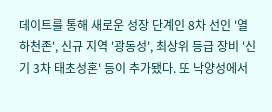데이트를 통해 새로운 성장 단계인 8차 선인 '열하천존', 신규 지역 '광동성', 최상위 등급 장비 '신기 3차 태초성혼' 등이 추가됐다. 또 낙양성에서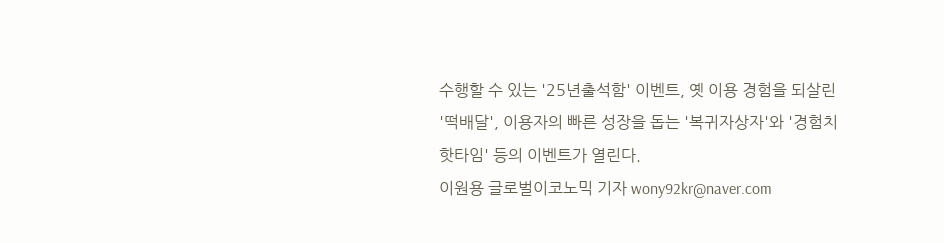수행할 수 있는 '25년출석함' 이벤트, 옛 이용 경험을 되살린 '떡배달', 이용자의 빠른 성장을 돕는 '복귀자상자'와 '경험치 핫타임' 등의 이벤트가 열린다.
이원용 글로벌이코노믹 기자 wony92kr@naver.com